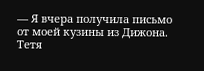— Я вчера получила письмо от моей кузины из Дижона. Тетя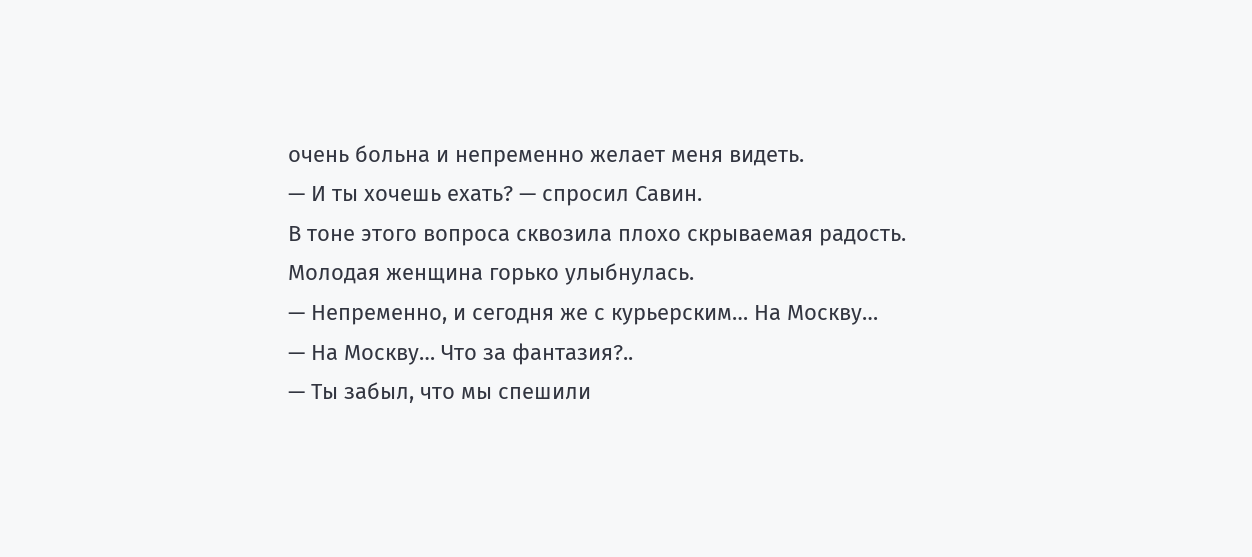очень больна и непременно желает меня видеть.
— И ты хочешь ехать? — спросил Савин.
В тоне этого вопроса сквозила плохо скрываемая радость. Молодая женщина горько улыбнулась.
— Непременно, и сегодня же с курьерским… На Москву…
— На Москву… Что за фантазия?..
— Ты забыл, что мы спешили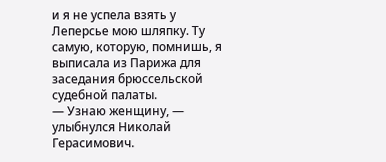и я не успела взять у Леперсье мою шляпку. Ту самую, которую, помнишь, я выписала из Парижа для заседания брюссельской судебной палаты.
— Узнаю женщину, — улыбнулся Николай Герасимович.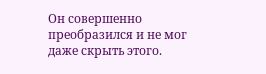Он совершенно преобразился и не мог даже скрыть этого.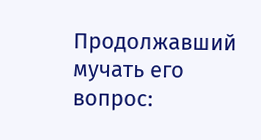Продолжавший мучать его вопрос: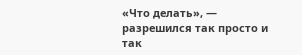«Что делать», — разрешился так просто и так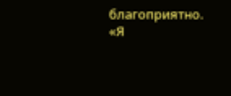благоприятно.
«Я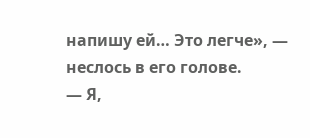напишу ей… Это легче», — неслось в его голове.
— Я,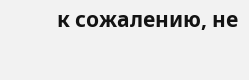к сожалению, не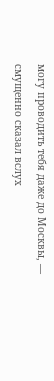могу проводить тебя даже до Москвы, — смущенно сказал вслух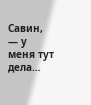Савин, — у меня тут дела…